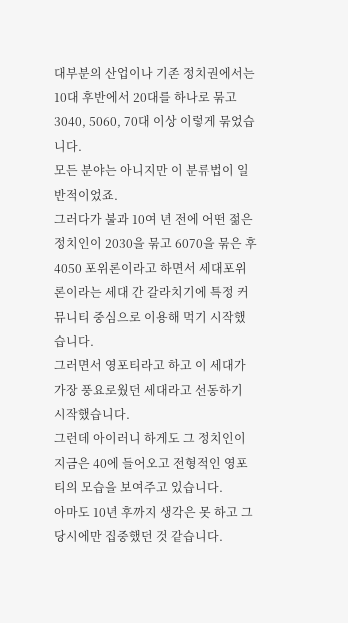대부분의 산업이나 기존 정치권에서는
10대 후반에서 20대를 하나로 묶고
3040, 5060, 70대 이상 이렇게 묶었습니다.
모든 분야는 아니지만 이 분류법이 일반적이었죠.
그러다가 불과 10여 년 전에 어떤 젊은 정치인이 2030을 묶고 6070을 묶은 후 4050 포위론이라고 하면서 세대포위론이라는 세대 간 갈라치기에 특정 커뮤니티 중심으로 이용해 먹기 시작했습니다.
그러면서 영포티라고 하고 이 세대가 가장 풍요로웠던 세대라고 선동하기 시작했습니다.
그런데 아이러니 하게도 그 정치인이 지금은 40에 들어오고 전형적인 영포티의 모습을 보여주고 있습니다.
아마도 10년 후까지 생각은 못 하고 그 당시에만 집중했던 것 같습니다.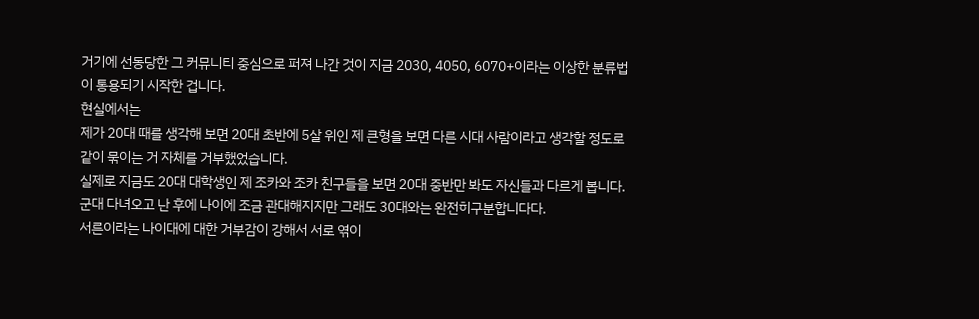거기에 선동당한 그 커뮤니티 중심으로 퍼져 나간 것이 지금 2030, 4050, 6070+이라는 이상한 분류법이 통용되기 시작한 겁니다.
현실에서는
제가 20대 때를 생각해 보면 20대 초반에 5살 위인 제 큰형을 보면 다른 시대 사람이라고 생각할 정도로 같이 묶이는 거 자체를 거부했었습니다.
실제로 지금도 20대 대학생인 제 조카와 조카 친구들을 보면 20대 중반만 봐도 자신들과 다르게 봅니다.
군대 다녀오고 난 후에 나이에 조금 관대해지지만 그래도 30대와는 완전히구분합니다다.
서른이라는 나이대에 대한 거부감이 강해서 서로 엮이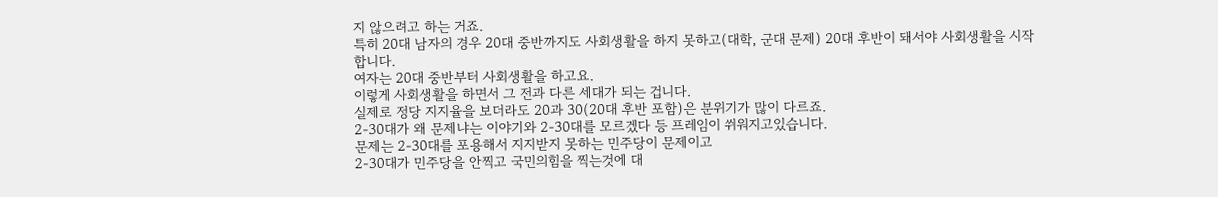지 않으려고 하는 거죠.
특히 20대 남자의 경우 20대 중반까지도 사회생활을 하지 못하고(대학, 군대 문제) 20대 후반이 돼서야 사회생활을 시작합니다.
여자는 20대 중반부터 사회생활을 하고요.
이렇게 사회생활을 하면서 그 전과 다른 세대가 되는 겁니다.
실제로 정당 지지율을 보더라도 20과 30(20대 후반 포함)은 분위기가 많이 다르죠.
2-30대가 왜 문제냐는 이야기와 2-30대를 모르겠다 등 프레임이 쒸워지고있습니다.
문제는 2-30대를 포용해서 지지받지 못하는 민주당이 문제이고
2-30대가 민주당을 안찍고 국민의힘을 찍는것에 대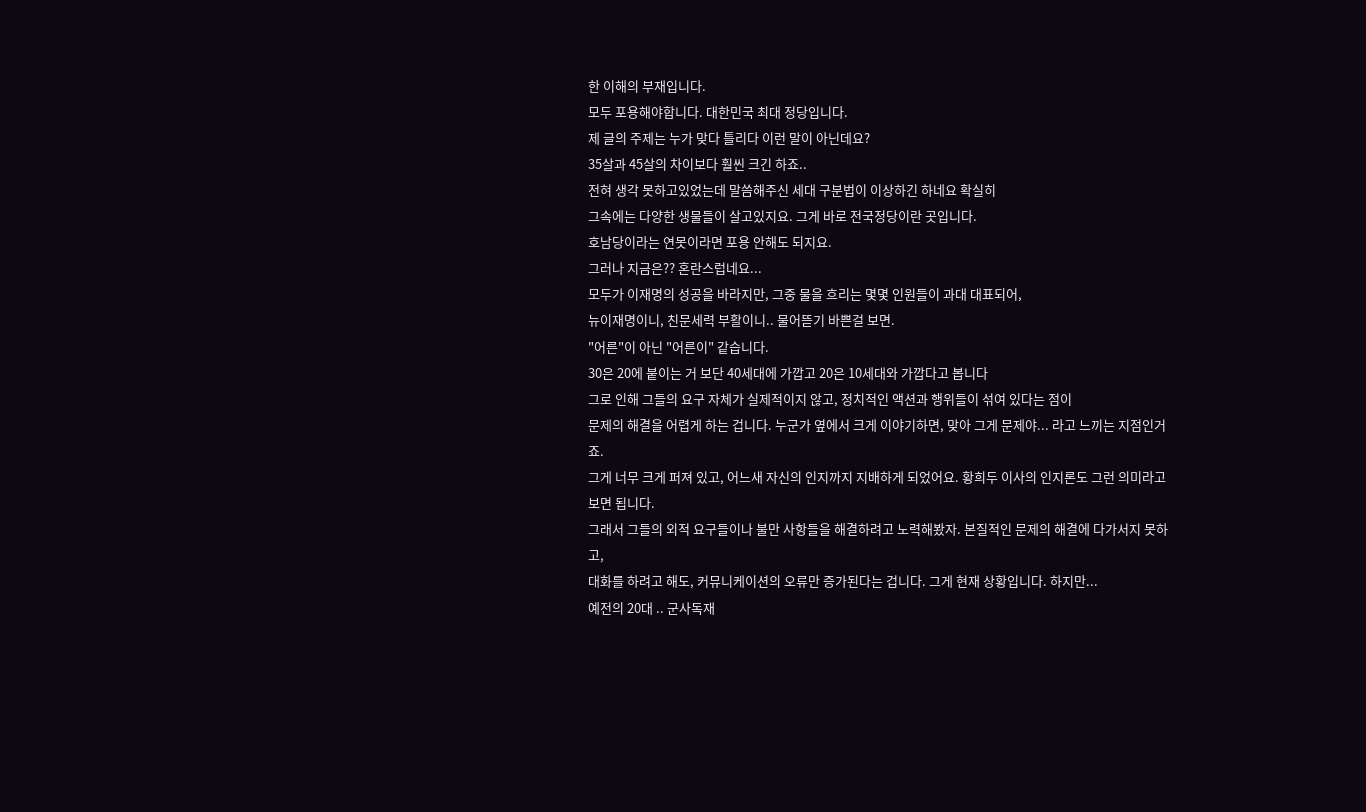한 이해의 부재입니다.
모두 포용해야합니다. 대한민국 최대 정당입니다.
제 글의 주제는 누가 맞다 틀리다 이런 말이 아닌데요?
35살과 45살의 차이보다 훨씬 크긴 하죠..
전혀 생각 못하고있었는데 말씀해주신 세대 구분법이 이상하긴 하네요 확실히
그속에는 다양한 생물들이 살고있지요. 그게 바로 전국정당이란 곳입니다.
호남당이라는 연못이라면 포용 안해도 되지요.
그러나 지금은?? 혼란스럽네요...
모두가 이재명의 성공을 바라지만, 그중 물을 흐리는 몇몇 인원들이 과대 대표되어,
뉴이재명이니, 친문세력 부활이니.. 물어뜯기 바쁜걸 보면.
"어른"이 아닌 "어른이" 같습니다.
30은 20에 붙이는 거 보단 40세대에 가깝고 20은 10세대와 가깝다고 봅니다
그로 인해 그들의 요구 자체가 실제적이지 않고, 정치적인 액션과 행위들이 섞여 있다는 점이
문제의 해결을 어렵게 하는 겁니다. 누군가 옆에서 크게 이야기하면, 맞아 그게 문제야... 라고 느끼는 지점인거죠.
그게 너무 크게 퍼져 있고, 어느새 자신의 인지까지 지배하게 되었어요. 황희두 이사의 인지론도 그런 의미라고 보면 됩니다.
그래서 그들의 외적 요구들이나 불만 사항들을 해결하려고 노력해봤자. 본질적인 문제의 해결에 다가서지 못하고,
대화를 하려고 해도, 커뮤니케이션의 오류만 증가된다는 겁니다. 그게 현재 상황입니다. 하지만...
예전의 20대 .. 군사독재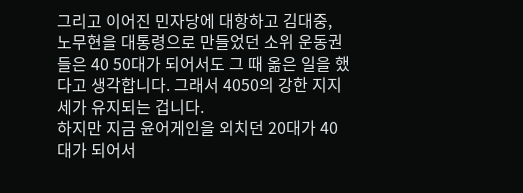그리고 이어진 민자당에 대항하고 김대중, 노무현을 대통령으로 만들었던 소위 운동권들은 40 50대가 되어서도 그 때 옮은 일을 했다고 생각합니다. 그래서 4050의 강한 지지세가 유지되는 겁니다.
하지만 지금 윤어게인을 외치던 20대가 40대가 되어서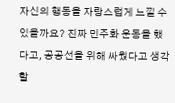자신의 행동을 자랑스럽게 느낄 수 있을까요? 진짜 민주화 운동을 했다고, 공공선을 위해 싸웠다고 생각할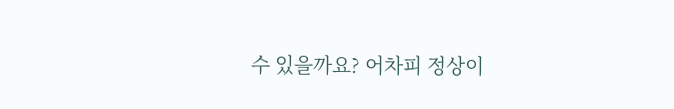수 있을까요? 어차피 정상이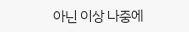아닌 이상 나중에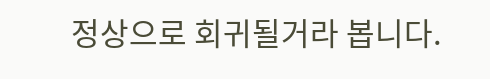정상으로 회귀될거라 봅니다.